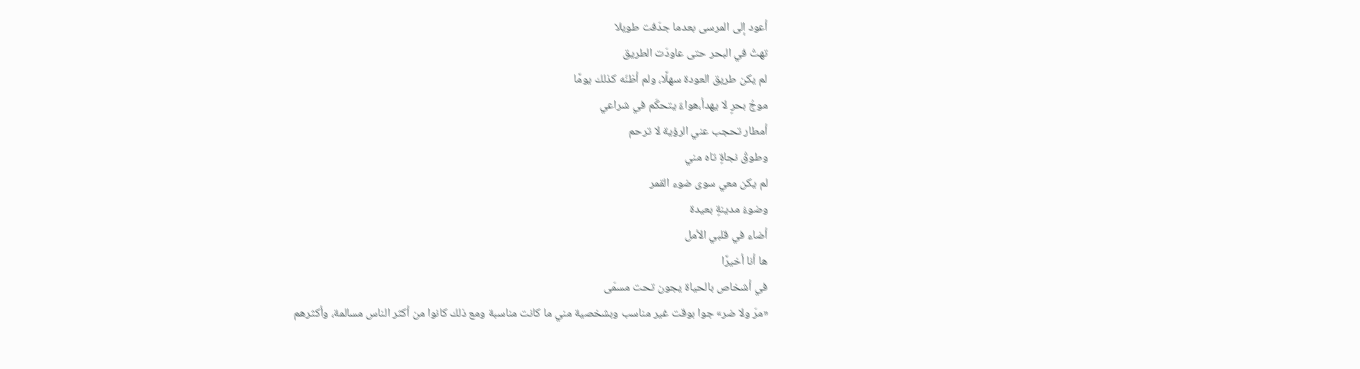أعود إلى المرسى بعدما جدّفت طويلا
تهتُ في البحر حتى عاودّت الطريق
لم يكن طريق العودة سهلًا، ولم أظنّه كذلك يومًا
موجُ بحرٍ لا يهدأ،هواءٌ يتحكّم في شراعي
أمطار تحجب عني الرؤية لا ترحم
وطوقُ نجاةٍ تاه مني
لم يكن معي سوى ضوء القمر
وضوءُ مدينةٍ بعيدة
أضاء في قلبي الأمل
ها أنا أخيرًا
في أشخاص بالحياة يجون تحت مسمّى
«مرّ ولا ضر» جوا بوقت غير مناسب وبشخصية مني ما كانت مناسبة ومع ذلك كانوا من أكثر الناس مسالمة، وأكثرهم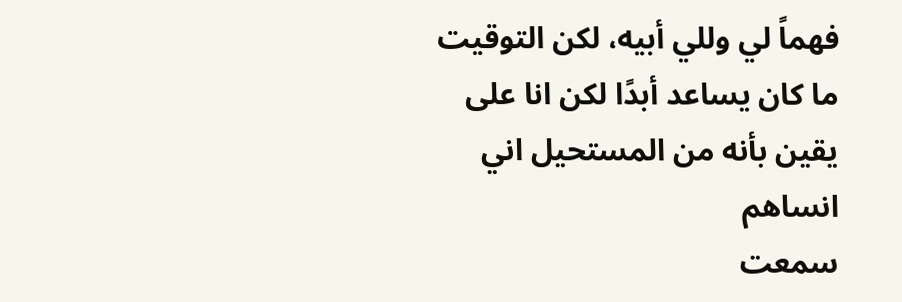فهماً لي وللي أبيه، لكن التوقيت ما كان يساعد أبدًا لكن انا على يقين بأنه من المستحيل اني انساهم
سمعت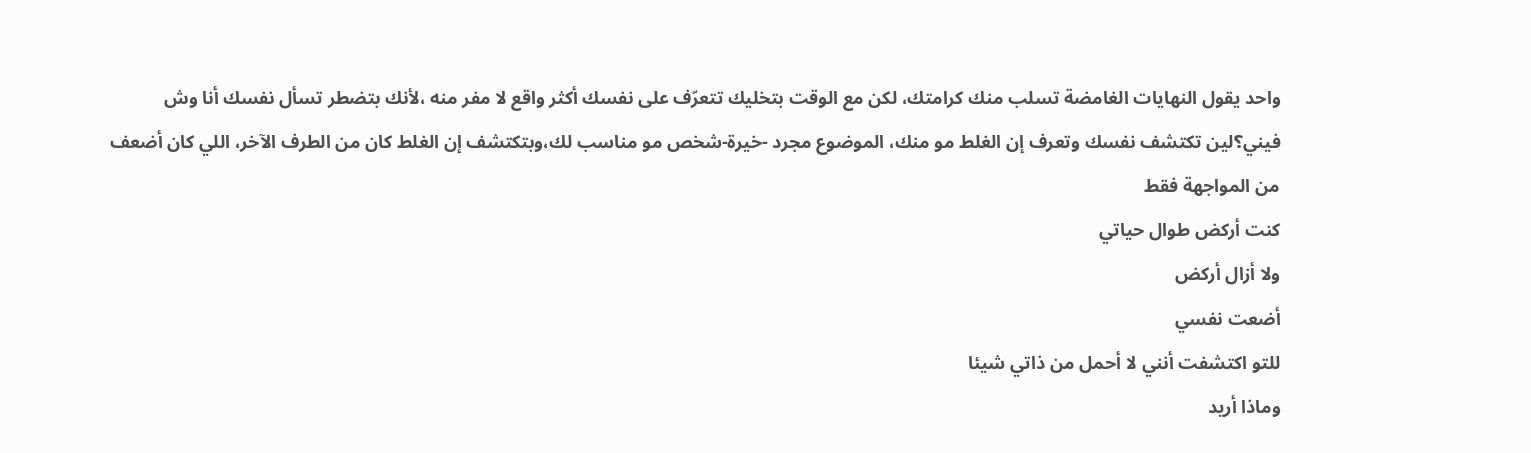واحد يقول النهايات الغامضة تسلب منك كرامتك، لكن مع الوقت بتخليك تتعرّف على نفسك أكثر واقع لا مفر منه ،لأنك بتضطر تسأل نفسك أنا وش فيني؟لين تكتشف نفسك وتعرف إن الغلط مو منك، الموضوع مجرد -خيرة-شخص مو مناسب لك،وبتكتشف إن الغلط كان من الطرف الآخر، اللي كان أضعف من المواجهة فقط
كنت أركض طوال حياتي
ولا أزال أركض
أضعت نفسي
للتو اكتشفت أنني لا أحمل من ذاتي شيئا
وماذا أريد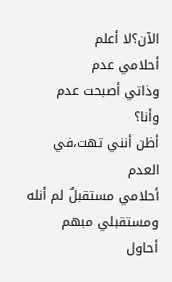الآن؟لا أعلم
أحلامي عدم
وذاتي أصبحت عدم
وأنا؟
أظن أنني تهت،في العدم
أحلامي مستقبلٌ لم أنله
ومستقبلي مبهم
أحاول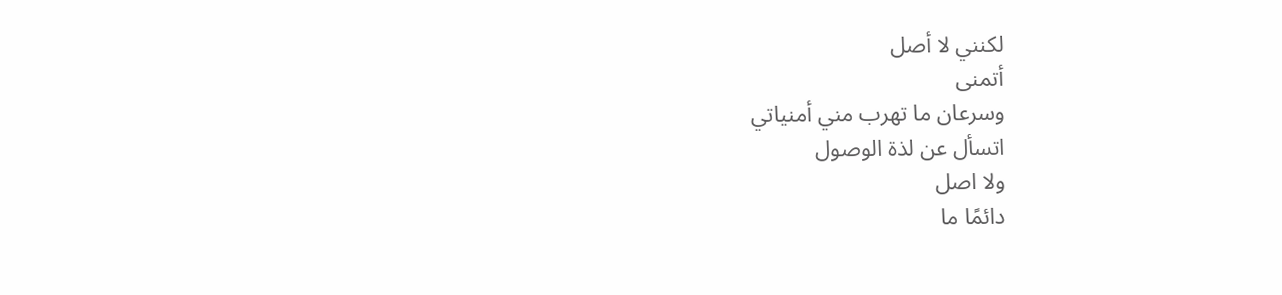لكنني لا أصل
أتمنى
وسرعان ما تهرب مني أمنياتي
اتسأل عن لذة الوصول
ولا اصل
دائمًا ما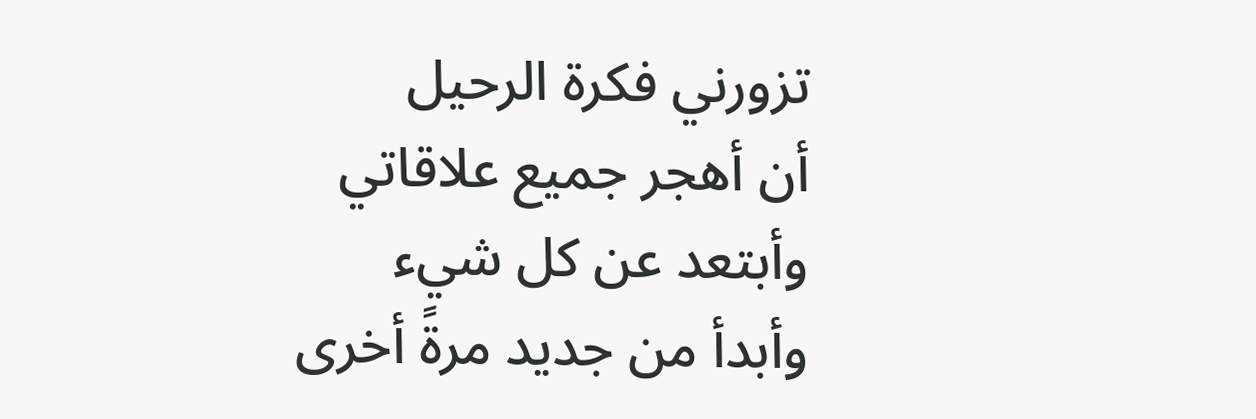تزورني فكرة الرحيل
أن أهجر جميع علاقاتي
وأبتعد عن كل شيء
وأبدأ من جديد مرةً أخرى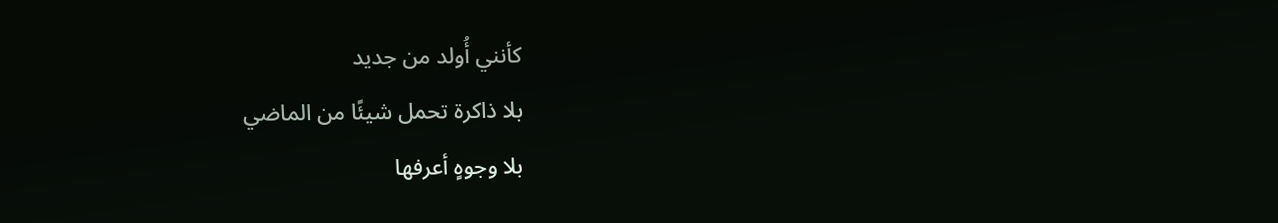كأنني أُولد من جديد
بلا ذاكرة تحمل شيئًا من الماضي
بلا وجوهٍ أعرفها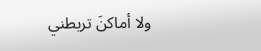ولا أماكنَ تربطني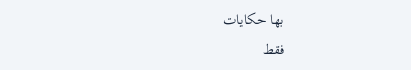بها حكايات
فقط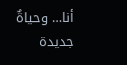أنا… وحياةٌ جديدة